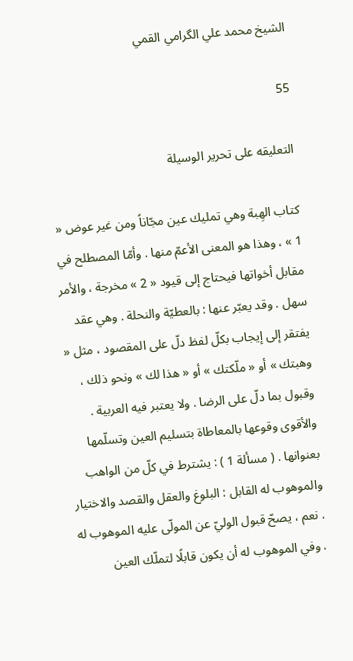الشيخ محمد علي الگرامي القمي

55

التعليقه على تحرير الوسيلة

كتاب الهِبة وهي تمليك عين مجّاناً ومن غير عوض « 1 » ، وهذا هو المعنى الأعمّ منها . وأمّا المصطلح في مقابل أخواتها فيحتاج إلى قيود « 2 » مخرجة ، والأمر سهل . وقد يعبّر عنها : بالعطيّة والنحلة . وهي عقد يفتقر إلى إيجاب بكلّ لفظ دلّ على المقصود ، مثل « وهبتك » أو « ملّكتك » أو « هذا لك » ونحو ذلك ، وقبول بما دلّ على الرضا . ولا يعتبر فيه العربية . والأقوى وقوعها بالمعاطاة بتسليم العين وتسلّمها بعنوانها . ( مسألة 1 ) : يشترط في كلّ من الواهب والموهوب له القابل : البلوغ والعقل والقصد والاختيار . نعم ، يصحّ قبول الوليّ عن المولّى عليه الموهوب له . وفي الموهوب له أن يكون قابلًا لتملّك العين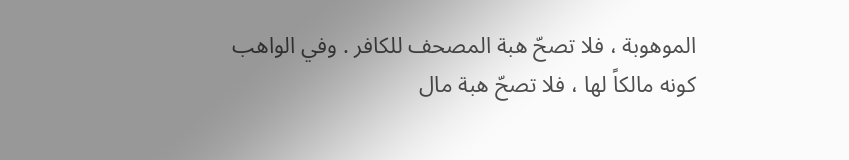الموهوبة ، فلا تصحّ هبة المصحف للكافر . وفي الواهب كونه مالكاً لها ، فلا تصحّ هبة مال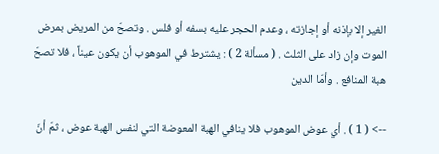الغير إلا بإذنه أو إجازته ، وعدم الحجر عليه بسفه أو فلس . وتصحّ من المريض بمرض الموت وإن زاد على الثلث . ( مسألة 2 ) : يشترط في الموهوب أن يكون عيناً ، فلا تصحّ هبة المنافع . وأمّا الدين

--> ( 1 ) . أي عوض الموهوب فلا ينافي الهبة المعوضة التي لنفس الهبة عوض ، ثمّ أنّ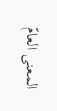المعنى العامّ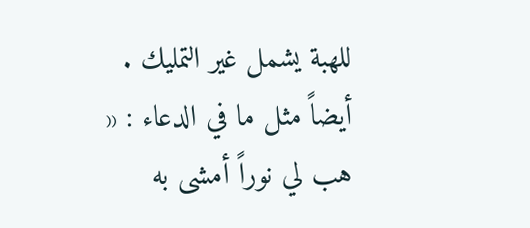للهبة يشمل غير التمليك . أيضاً مثل ما في الدعاء : « هب لي نوراً أمشى به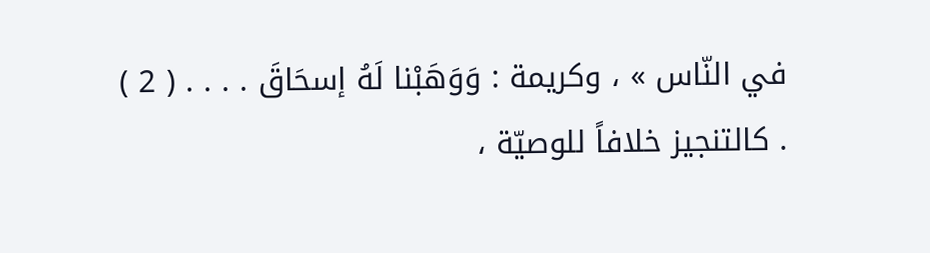في النّاس » ، وكريمة : وَوَهَبْنا لَهُ إسحَاقَ . . . . ( 2 ) . كالتنجيز خلافاً للوصيّة ،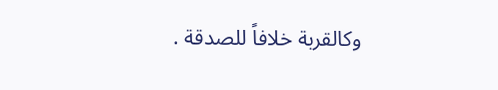وكالقربة خلافاً للصدقة .